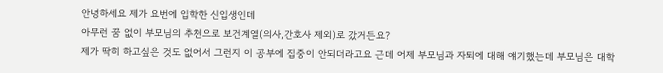안녕하세요 제가 요번에 입학한 신입생인데
아무런 꿈 없이 부모님의 추천으로 보건계열(의사,간호사 제외)로 갔거든요?
제가 딱히 하고싶은 것도 없어서 그런지 이 공부에 집중이 안되더라고요 근데 어제 부모님과 자퇴에 대해 얘기했는데 부모님은 대학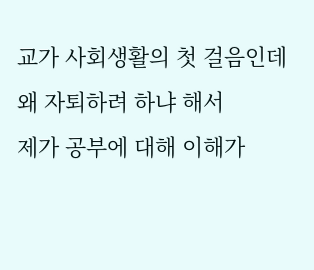교가 사회생활의 첫 걸음인데 왜 자퇴하려 하냐 해서
제가 공부에 대해 이해가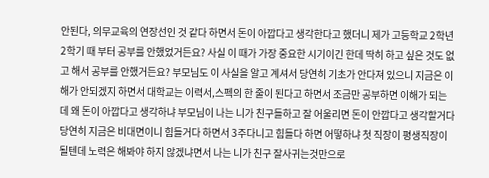안된다, 의무교육의 연장선인 것 같다 하면서 돈이 아깝다고 생각한다고 했더니 제가 고등학교 2학년 2학기 때 부터 공부를 안했었거든요? 사실 이 때가 가장 중요한 시기이긴 한데 딱히 하고 싶은 것도 없고 해서 공부를 안했거든요? 부모님도 이 사실을 알고 계셔서 당연히 기초가 안다져 있으니 지금은 이해가 안되겠지 하면서 대학교는 이력서,스펙의 한 줄이 된다고 하면서 조금만 공부하면 이해가 되는데 왜 돈이 아깝다고 생각하냐 부모님이 나는 니가 친구들하고 잘 어울리면 돈이 안깝다고 생각할거다 당연히 지금은 비대면이니 힘들거다 하면서 3주다니고 힘들다 하면 어떻하냐 첫 직장이 평생직장이 될텐데 노력은 해봐야 하지 않겠냐면서 나는 니가 친구 잘사귀는것만으로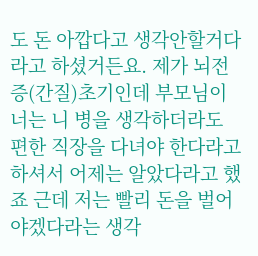도 돈 아깝다고 생각안할거다라고 하셨거든요. 제가 뇌전증(간질)초기인데 부모님이 너는 니 병을 생각하더라도 편한 직장을 다녀야 한다라고 하셔서 어제는 알았다라고 했죠 근데 저는 빨리 돈을 벌어야겠다라는 생각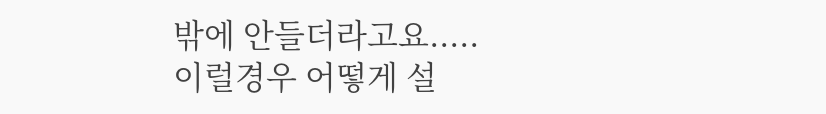밖에 안들더라고요.....
이럴경우 어떻게 설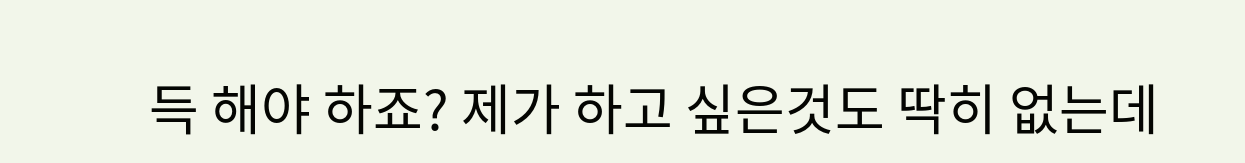득 해야 하죠? 제가 하고 싶은것도 딱히 없는데